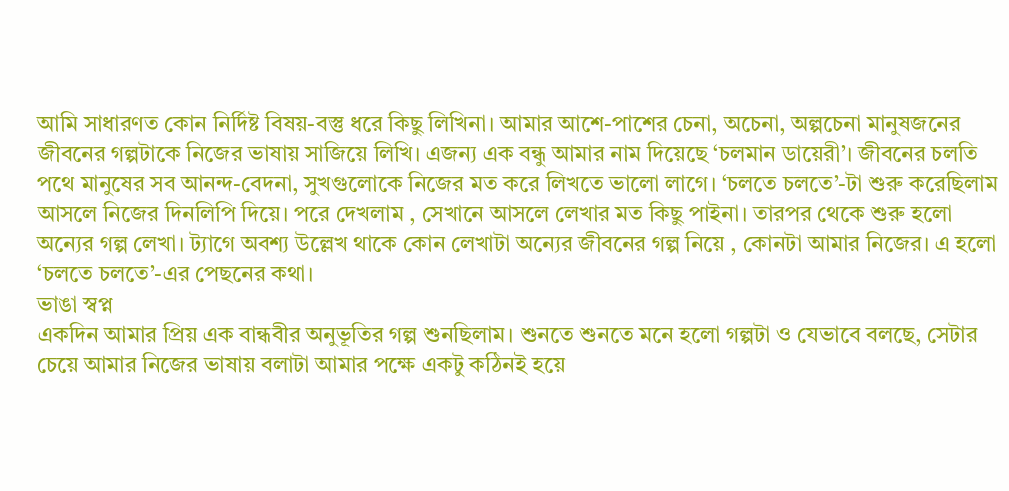আমি সাধারণত কোন নির্দিষ্ট বিষয়-বস্তু ধরে কিছু লিখিনা। আমার আশে-পাশের চেনা, অচেনা, অল্পচেনা মানুষজনের জীবনের গল্পটাকে নিজের ভাষায় সাজিয়ে লিখি। এজন্য এক বন্ধু আমার নাম দিয়েছে ‘চলমান ডায়েরী’। জীবনের চলতি পথে মানুষের সব আনন্দ-বেদনা, সুখগুলোকে নিজের মত করে লিখতে ভালো লাগে। ‘চলতে চলতে’-টা শুরু করেছিলাম আসলে নিজের দিনলিপি দিয়ে। পরে দেখলাম , সেখানে আসলে লেখার মত কিছু পাইনা। তারপর থেকে শুরু হলো অন্যের গল্প লেখা। ট্যাগে অবশ্য উল্লেখ থাকে কোন লেখাটা অন্যের জীবনের গল্প নিয়ে , কোনটা আমার নিজের। এ হলো ‘চলতে চলতে’-এর পেছনের কথা।
ভাঙা স্বপ্ন
একদিন আমার প্রিয় এক বান্ধবীর অনুভূতির গল্প শুনছিলাম। শুনতে শুনতে মনে হলো গল্পটা ও যেভাবে বলছে, সেটার চেয়ে আমার নিজের ভাষায় বলাটা আমার পক্ষে একটু কঠিনই হয়ে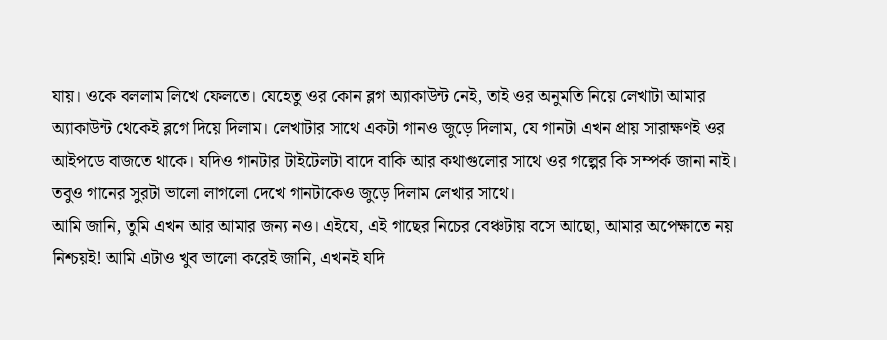যায়। ওকে বললাম লিখে ফেলতে। যেহেতু ওর কোন ব্লগ অ্যাকাউন্ট নেই, তাই ওর অনুমতি নিয়ে লেখাটা আমার অ্যাকাউন্ট থেকেই ব্লগে দিয়ে দিলাম। লেখাটার সাথে একটা গানও জুড়ে দিলাম, যে গানটা এখন প্রায় সারাক্ষণই ওর আইপডে বাজতে থাকে। যদিও গানটার টাইটেলটা বাদে বাকি আর কথাগুলোর সাথে ওর গল্পের কি সম্পর্ক জানা নাই। তবুও গানের সুরটা ভালো লাগলো দেখে গানটাকেও জুড়ে দিলাম লেখার সাথে।
আমি জানি, তুমি এখন আর আমার জন্য নও। এইযে, এই গাছের নিচের বেঞ্চটায় বসে আছো, আমার অপেক্ষাতে নয় নিশ্চয়ই! আমি এটাও খুব ভালো করেই জানি, এখনই যদি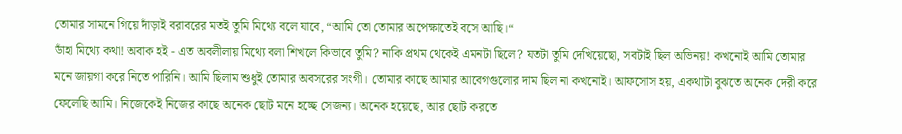তোমার সামনে গিয়ে দাঁড়াই বরাবরের মতই তুমি মিথ্যে বলে যাবে, “আমি তো তোমার অপেক্ষাতেই বসে আছি।“
ডাঁহা মিথ্যে কথা! অবাক হই - এত অবলীলায় মিথ্যে বলা শিখলে কিভাবে তুমি? নাকি প্রথম থেকেই এমনটা ছিলে? যতটা তুমি দেখিয়েছো, সবটাই ছিল অভিনয়! কখনোই আমি তোমার মনে জায়গা করে নিতে পারিনি। আমি ছিলাম শুধুই তোমার অবসরের সংগী। তোমার কাছে আমার আবেগগুলোর দাম ছিল না কখনোই। আফসোস হয়, একথাটা বুঝতে অনেক দেরী করে ফেলেছি আমি। নিজেকেই নিজের কাছে অনেক ছোট মনে হচ্ছে সেজন্য। অনেক হয়েছে, আর ছোট করতে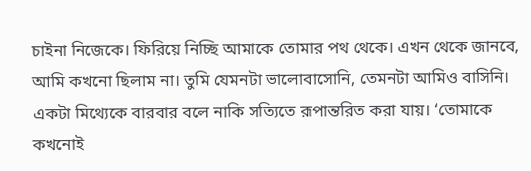চাইনা নিজেকে। ফিরিয়ে নিচ্ছি আমাকে তোমার পথ থেকে। এখন থেকে জানবে, আমি কখনো ছিলাম না। তুমি যেমনটা ভালোবাসোনি, তেমনটা আমিও বাসিনি। একটা মিথ্যেকে বারবার বলে নাকি সত্যিতে রূপান্তরিত করা যায়। ‘তোমাকে কখনোই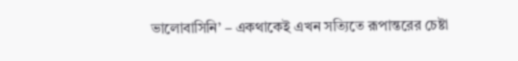ভালোবাসিনি’ – একথাকেই এখন সত্যিতে রূপান্তরের চেষ্টা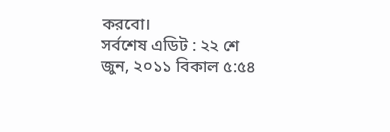করবো।
সর্বশেষ এডিট : ২২ শে জুন, ২০১১ বিকাল ৫:৫৪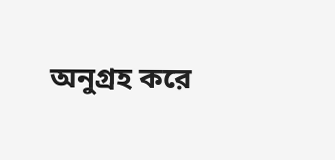অনুগ্রহ করে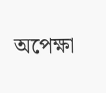অপেক্ষা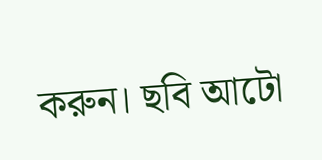করুন। ছবি আটো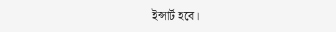ইন্সার্ট হবে।